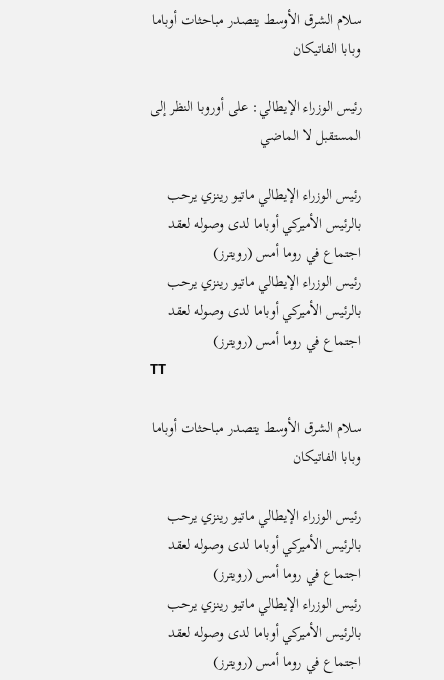سلام الشرق الأوسط يتصدر مباحثات أوباما وبابا الفاتيكان

رئيس الوزراء الإيطالي: على أوروبا النظر إلى المستقبل لا الماضي

رئيس الوزراء الإيطالي ماتيو رينزي يرحب بالرئيس الأميركي أوباما لدى وصوله لعقد اجتماع في روما أمس (رويترز)
رئيس الوزراء الإيطالي ماتيو رينزي يرحب بالرئيس الأميركي أوباما لدى وصوله لعقد اجتماع في روما أمس (رويترز)
TT

سلام الشرق الأوسط يتصدر مباحثات أوباما وبابا الفاتيكان

رئيس الوزراء الإيطالي ماتيو رينزي يرحب بالرئيس الأميركي أوباما لدى وصوله لعقد اجتماع في روما أمس (رويترز)
رئيس الوزراء الإيطالي ماتيو رينزي يرحب بالرئيس الأميركي أوباما لدى وصوله لعقد اجتماع في روما أمس (رويترز)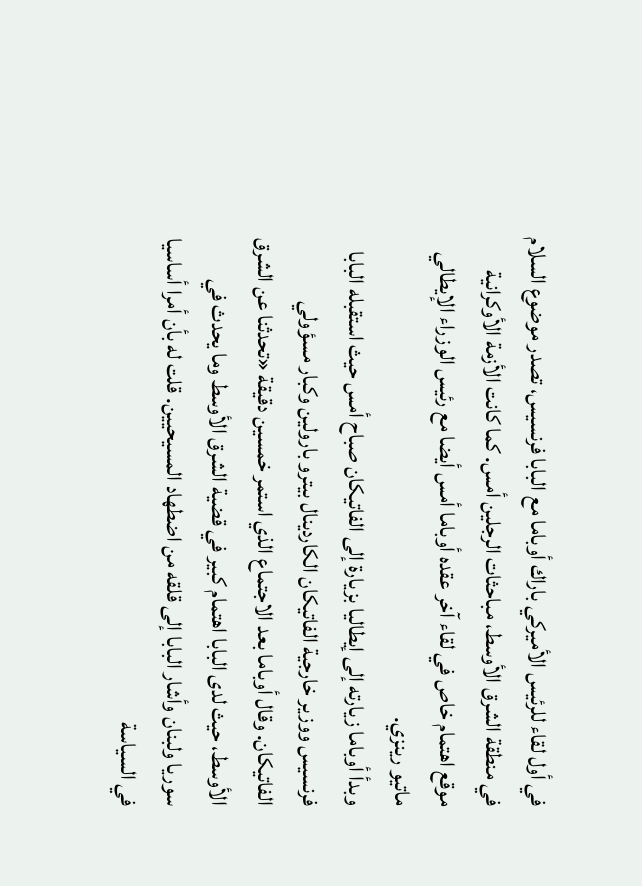في أول لقاء للرئيس الأميركي باراك أوباما مع البابا فرنسيس، تصدر موضوع السلام في منطقة الشرق الأوسط، مباحثات الرجلين أمس. كما كانت الأزمة الأوكرانية موقع اهتمام خاص في لقاء آخر عقده أوباما أمس أيضا مع رئيس الوزراء الإيطالي ماتيو رينزي.
وبدأ أوباما زيارته إلى إيطاليا بزيارة إلى الفاتيكان صباح أمس حيث استقبله البابا فرنسيس ووزير خارجية الفاتيكان الكاردينال بيترو بارولين وكبار مسؤولي الفاتيكان. وقال أوباما بعد الاجتماع الذي استمر خمسين دقيقة «تحدثنا عن الشرق الأوسط، حيث لدى البابا اهتمام كبير في قضية الشرق الأوسط وما يحدث في سوريا ولبنان وأشار البابا إلى قلقه من اضطهاد المسيحيين. قلت له بأن أمرا أساسيا في السياسة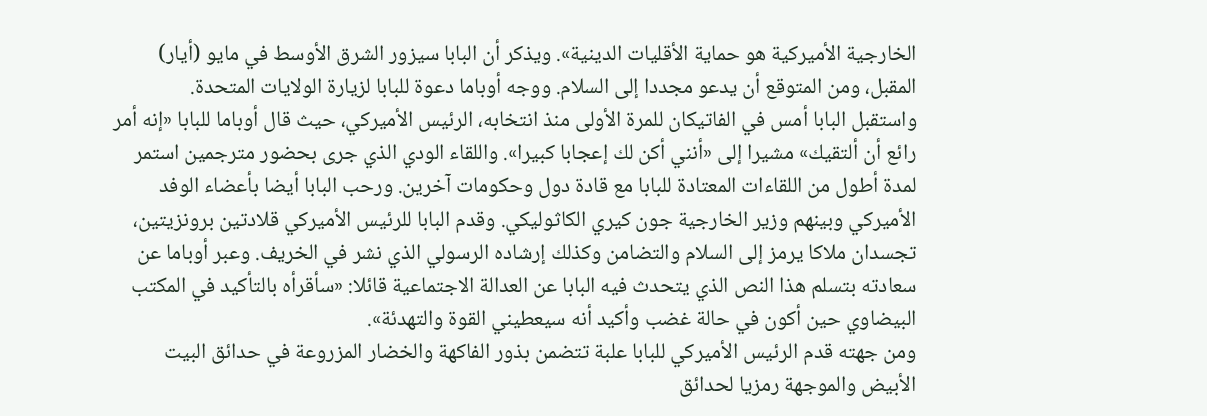الخارجية الأميركية هو حماية الأقليات الدينية». ويذكر أن البابا سيزور الشرق الأوسط في مايو (أيار) المقبل، ومن المتوقع أن يدعو مجددا إلى السلام. ووجه أوباما دعوة للبابا لزيارة الولايات المتحدة.
واستقبل البابا أمس في الفاتيكان للمرة الأولى منذ انتخابه، الرئيس الأميركي، حيث قال أوباما للبابا «إنه أمر رائع أن ألتقيك» مشيرا إلى «أنني أكن لك إعجابا كبيرا». واللقاء الودي الذي جرى بحضور مترجمين استمر لمدة أطول من اللقاءات المعتادة للبابا مع قادة دول وحكومات آخرين. ورحب البابا أيضا بأعضاء الوفد الأميركي وبينهم وزير الخارجية جون كيري الكاثوليكي. وقدم البابا للرئيس الأميركي قلادتين برونزيتين، تجسدان ملاكا يرمز إلى السلام والتضامن وكذلك إرشاده الرسولي الذي نشر في الخريف. وعبر أوباما عن سعادته بتسلم هذا النص الذي يتحدث فيه البابا عن العدالة الاجتماعية قائلا: «سأقرأه بالتأكيد في المكتب البيضاوي حين أكون في حالة غضب وأكيد أنه سيعطيني القوة والتهدئة».
ومن جهته قدم الرئيس الأميركي للبابا علبة تتضمن بذور الفاكهة والخضار المزروعة في حدائق البيت الأبيض والموجهة رمزيا لحدائق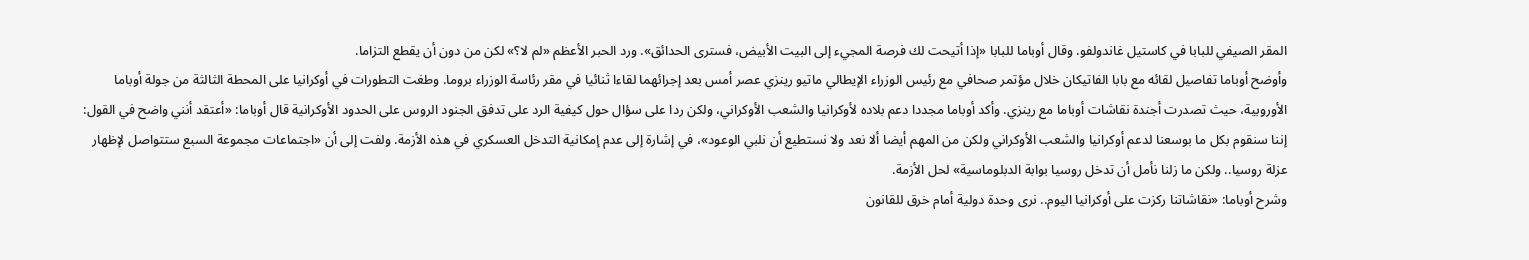المقر الصيفي للبابا في كاستيل غاندولفو. وقال أوباما للبابا «إذا أتيحت لك فرصة المجيء إلى البيت الأبيض، فسترى الحدائق». ورد الحبر الأعظم «لم لا؟» لكن من دون أن يقطع التزاما.
وأوضح أوباما تفاصيل لقائه مع بابا الفاتيكان خلال مؤتمر صحافي مع رئيس الوزراء الإيطالي ماتيو رينزي عصر أمس بعد إجرائهما لقاءا ثنائيا في مقر رئاسة الوزراء بروما. وطغت التطورات في أوكرانيا على المحطة الثالثة من جولة أوباما الأوروبية، حيث تصدرت أجندة نقاشات أوباما مع رينزي. وأكد أوباما مجددا دعم بلاده لأوكرانيا والشعب الأوكراني، ولكن ردا على سؤال حول كيفية الرد على تدفق الجنود الروس على الحدود الأوكرانية قال أوباما: «أعتقد أنني واضح في القول: إننا سنقوم بكل ما بوسعنا لدعم أوكرانيا والشعب الأوكراني ولكن من المهم أيضا ألا نعد ولا نستطيع أن نلبي الوعود»، في إشارة إلى عدم إمكانية التدخل العسكري في هذه الأزمة. ولفت إلى أن «اجتماعات مجموعة السبع ستتواصل لإظهار عزلة روسيا.. ولكن ما زلنا نأمل أن تدخل روسيا بوابة الدبلوماسية» لحل الأزمة.
وشرح أوباما: «نقاشاتنا ركزت على أوكرانيا اليوم.. نرى وحدة دولية أمام خرق للقانون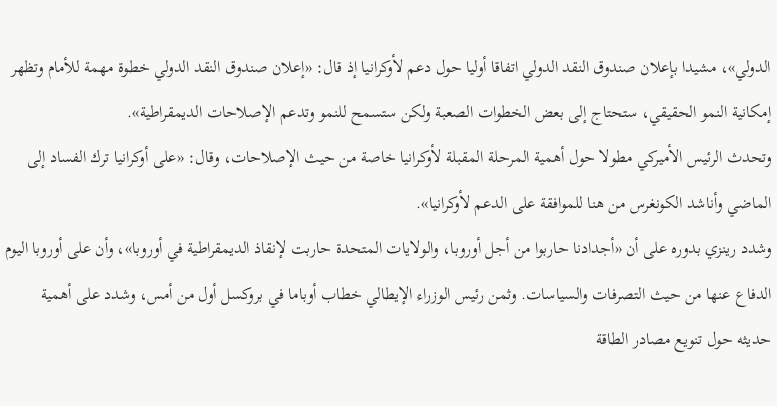الدولي»، مشيدا بإعلان صندوق النقد الدولي اتفاقا أوليا حول دعم لأوكرانيا إذ قال: «إعلان صندوق النقد الدولي خطوة مهمة للأمام وتظهر إمكانية النمو الحقيقي، ستحتاج إلى بعض الخطوات الصعبة ولكن ستسمح للنمو وتدعم الإصلاحات الديمقراطية».
وتحدث الرئيس الأميركي مطولا حول أهمية المرحلة المقبلة لأوكرانيا خاصة من حيث الإصلاحات، وقال: «على أوكرانيا ترك الفساد إلى الماضي وأناشد الكونغرس من هنا للموافقة على الدعم لأوكرانيا».
وشدد رينزي بدوره على أن «أجدادنا حاربوا من أجل أوروبا، والولايات المتحدة حاربت لإنقاذ الديمقراطية في أوروبا»، وأن على أوروبا اليوم الدفاع عنها من حيث التصرفات والسياسات. وثمن رئيس الوزراء الإيطالي خطاب أوباما في بروكسل أول من أمس، وشدد على أهمية حديثه حول تنويع مصادر الطاقة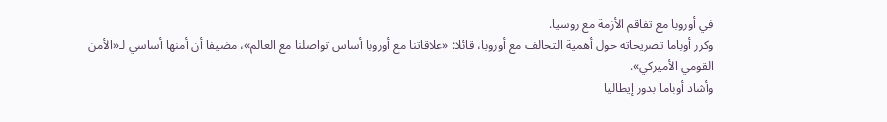في أوروبا مع تفاقم الأزمة مع روسيا.
وكرر أوباما تصريحاته حول أهمية التحالف مع أوروبا، قائلا: «علاقاتنا مع أوروبا أساس تواصلنا مع العالم»، مضيفا أن أمنها أساسي لـ«الأمن القومي الأميركي».
وأشاد أوباما بدور إيطاليا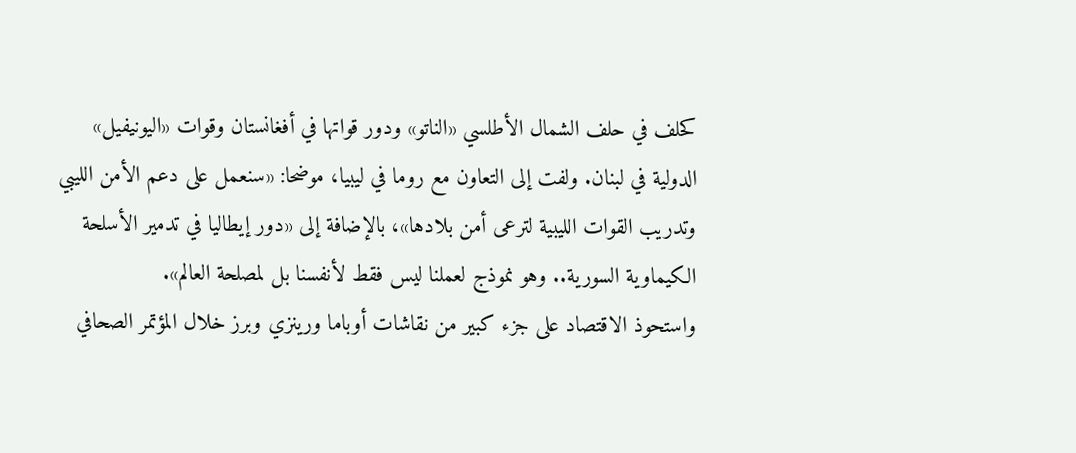كحلف في حلف الشمال الأطلسي «الناتو» ودور قواتها في أفغانستان وقوات «اليونيفيل» الدولية في لبنان. ولفت إلى التعاون مع روما في ليبيا، موضحا: «سنعمل على دعم الأمن الليبي وتدريب القوات الليبية لترعى أمن بلادها»، بالإضافة إلى «دور إيطاليا في تدمير الأسلحة الكيماوية السورية.. وهو نموذج لعملنا ليس فقط لأنفسنا بل لمصلحة العالم».
واستحوذ الاقتصاد على جزء كبير من نقاشات أوباما ورينزي وبرز خلال المؤتمر الصحافي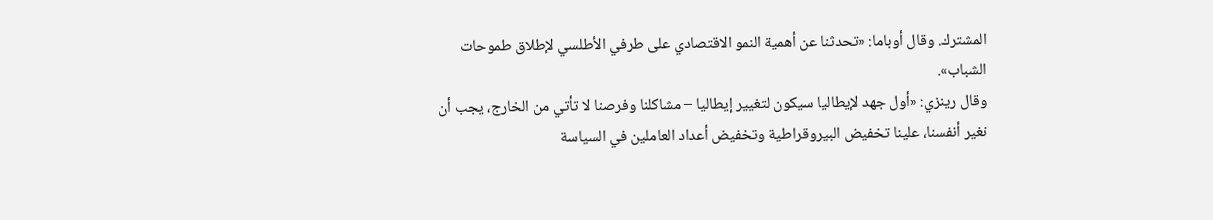المشترك. وقال أوباما: «تحدثنا عن أهمية النمو الاقتصادي على طرفي الأطلسي لإطلاق طموحات الشباب».
وقال رينزي: «أول جهد لإيطاليا سيكون لتغيير إيطاليا – مشاكلنا وفرصنا لا تأتي من الخارج، يجب أن نغير أنفسنا، علينا تخفيض البيروقراطية وتخفيض أعداد العاملين في السياسة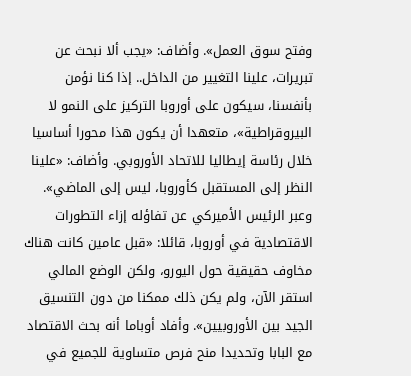وفتح سوق العمل». وأضاف: «يجب ألا نبحث عن تبريرات، علينا التغيير من الداخل.. إذا كنا نؤمن بأنفسنا، سيكون على أوروبا التركيز على النمو لا البيروقراطية»، متعهدا أن يكون هذا محورا أساسيا خلال رئاسة إيطاليا للاتحاد الأوروبي. وأضاف: «علينا النظر إلى المستقبل كأوروبا، ليس إلى الماضي».
وعبر الرئيس الأميركي عن تفاؤله إزاء التطورات الاقتصادية في أوروبا، قائلا: «قبل عامين كانت هناك مخاوف حقيقية حول اليورو، ولكن الوضع المالي استقر الآن، ولم يكن ذلك ممكنا من دون التنسيق الجيد بين الأوروبيين». وأفاد أوباما أنه بحث الاقتصاد مع البابا وتحديدا منح فرص متساوية للجميع في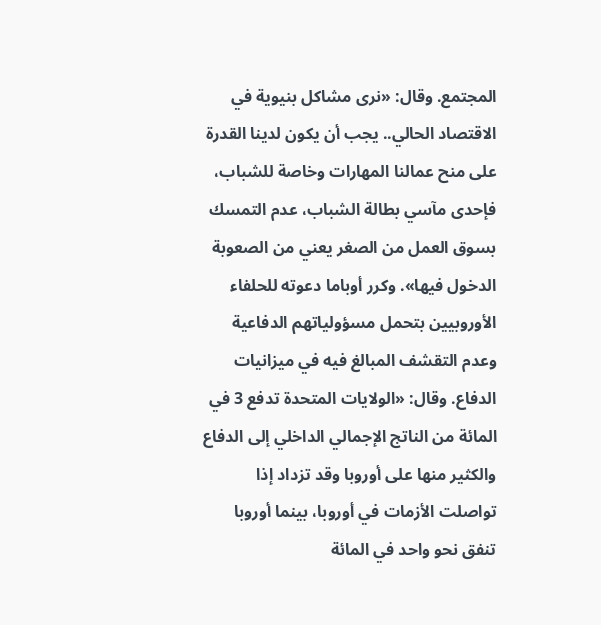المجتمع. وقال: «نرى مشاكل بنيوية في الاقتصاد الحالي.. يجب أن يكون لدينا القدرة على منح عمالنا المهارات وخاصة للشباب، فإحدى مآسي بطالة الشباب، عدم التمسك بسوق العمل من الصغر يعني من الصعوبة الدخول فيها». وكرر أوباما دعوته للحلفاء الأوروبيين بتحمل مسؤولياتهم الدفاعية وعدم التقشف المبالغ فيه في ميزانيات الدفاع. وقال: «الولايات المتحدة تدفع 3 في المائة من الناتج الإجمالي الداخلي إلى الدفاع والكثير منها على أوروبا وقد تزداد إذا تواصلت الأزمات في أوروبا، بينما أوروبا تنفق نحو واحد في المائة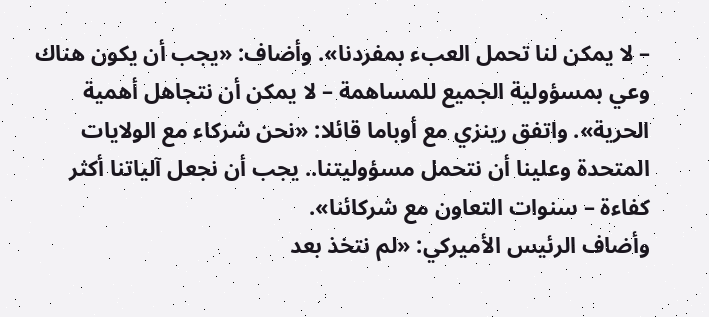– لا يمكن لنا تحمل العبء بمفردنا». وأضاف: «يجب أن يكون هناك وعي بمسؤولية الجميع للمساهمة – لا يمكن أن نتجاهل أهمية الحرية». واتفق رينزي مع أوباما قائلا: «نحن شركاء مع الولايات المتحدة وعلينا أن نتحمل مسؤوليتنا.. يجب أن نجعل آلياتنا أكثر كفاءة – سنوات التعاون مع شركائنا».
وأضاف الرئيس الأميركي: «لم نتخذ بعد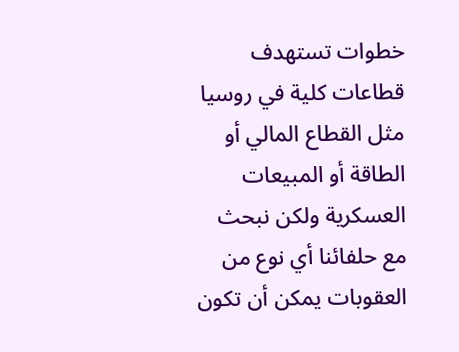خطوات تستهدف قطاعات كلية في روسيا مثل القطاع المالي أو الطاقة أو المبيعات العسكرية ولكن نبحث مع حلفائنا أي نوع من العقوبات يمكن أن تكون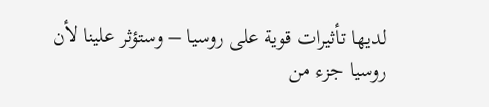لديها تأثيرات قوية على روسيا – وستؤثر علينا لأن روسيا جزء من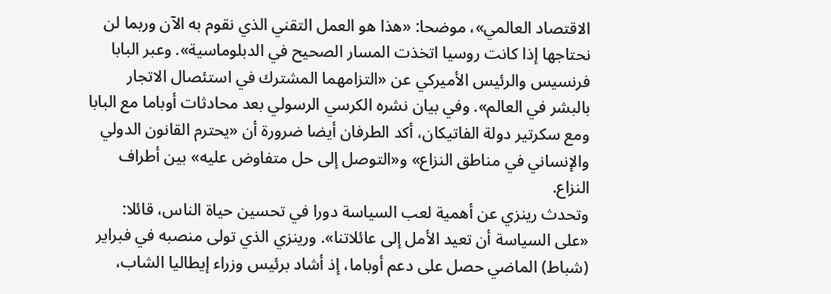الاقتصاد العالمي»، موضحا: «هذا هو العمل التقني الذي نقوم به الآن وربما لن نحتاجها إذا كانت روسيا اتخذت المسار الصحيح في الدبلوماسية». وعبر البابا فرنسيس والرئيس الأميركي عن «التزامهما المشترك في استئصال الاتجار بالبشر في العالم». وفي بيان نشره الكرسي الرسولي بعد محادثات أوباما مع البابا ومع سكرتير دولة الفاتيكان، أكد الطرفان أيضا ضرورة أن «يحترم القانون الدولي والإنساني في مناطق النزاع» و«التوصل إلى حل متفاوض عليه» بين أطراف النزاع.
وتحدث رينزي عن أهمية لعب السياسة دورا في تحسين حياة الناس، قائلا: «على السياسة أن تعيد الأمل إلى عائلاتنا». ورينزي الذي تولى منصبه في فبراير (شباط) الماضي حصل على دعم أوباما، إذ أشاد برئيس وزراء إيطاليا الشاب،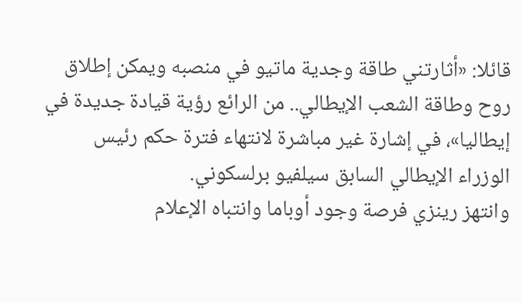قائلا: «أثارتني طاقة وجدية ماتيو في منصبه ويمكن إطلاق روح وطاقة الشعب الإيطالي.. من الرائع رؤية قيادة جديدة في إيطاليا»، في إشارة غير مباشرة لانتهاء فترة حكم رئيس الوزراء الإيطالي السابق سيلفيو برلسكوني.
وانتهز رينزي فرصة وجود أوباما وانتباه الإعلام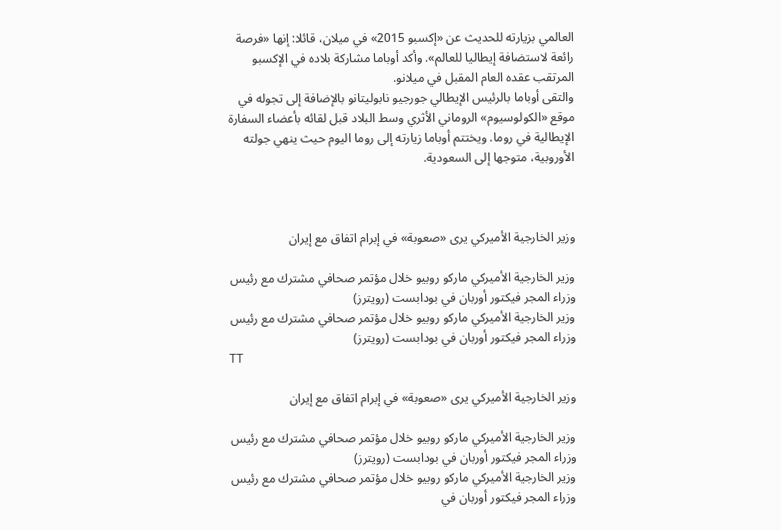العالمي بزيارته للحديث عن «إكسبو 2015» في ميلان، قائلا: إنها «فرصة رائعة لاستضافة إيطاليا للعالم». وأكد أوباما مشاركة بلاده في الإكسبو المرتقب عقده العام المقبل في ميلانو.
والتقى أوباما بالرئيس الإيطالي جورجيو نابوليتانو بالإضافة إلى تجوله في موقع «الكولوسيوم» الروماني الأثري وسط البلاد قبل لقائه بأعضاء السفارة الإيطالية في روما. ويختتم أوباما زيارته إلى روما اليوم حيث ينهي جولته الأوروبية، متوجها إلى السعودية.



وزير الخارجية الأميركي يرى «صعوبة» في إبرام اتفاق مع إيران

وزير الخارجية الأميركي ماركو روبيو خلال مؤتمر صحافي مشترك مع رئيس وزراء المجر فيكتور أوربان في بودابست (رويترز)
وزير الخارجية الأميركي ماركو روبيو خلال مؤتمر صحافي مشترك مع رئيس وزراء المجر فيكتور أوربان في بودابست (رويترز)
TT

وزير الخارجية الأميركي يرى «صعوبة» في إبرام اتفاق مع إيران

وزير الخارجية الأميركي ماركو روبيو خلال مؤتمر صحافي مشترك مع رئيس وزراء المجر فيكتور أوربان في بودابست (رويترز)
وزير الخارجية الأميركي ماركو روبيو خلال مؤتمر صحافي مشترك مع رئيس وزراء المجر فيكتور أوربان في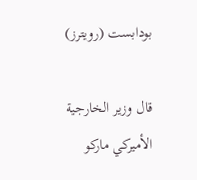بودابست (رويترز)

قال وزير الخارجية الأميركي ماركو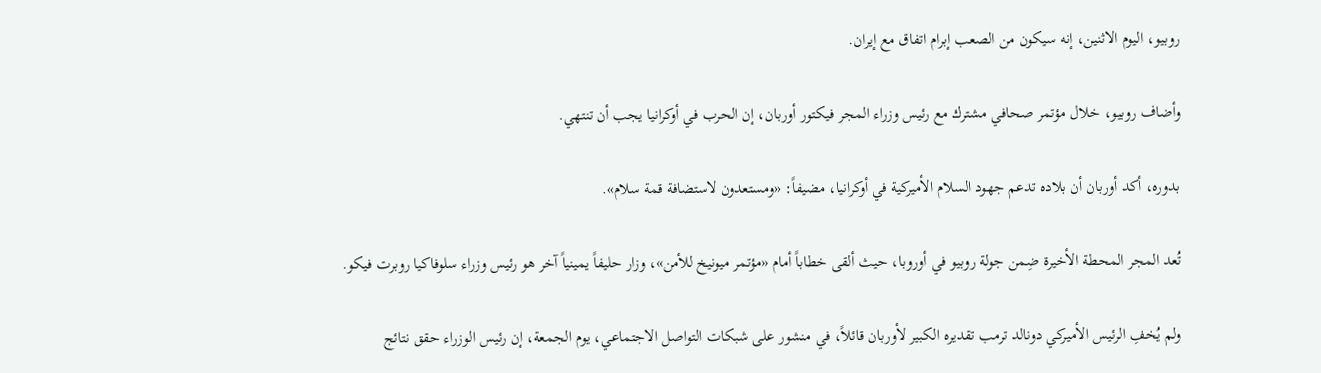روبيو، اليوم الاثنين، إنه سيكون من الصعب إبرام اتفاق مع إيران.

وأضاف روبيو، خلال مؤتمر صحافي مشترك مع رئيس وزراء المجر فيكتور أوربان، إن الحرب في أوكرانيا يجب أن تنتهي.

بدوره، أكد أوربان أن بلاده تدعم جهود السلام الأميركية في أوكرانيا، مضيفاً: «ومستعدون لاستضافة قمة سلام».

تُعد المجر المحطة الأخيرة ضِمن جولة روبيو في أوروبا، حيث ألقى خطاباً أمام «مؤتمر ميونيخ للأمن»، وزار حليفاً يمينياً آخر هو رئيس وزراء سلوفاكيا روبرت فيكو.

ولم يُخفِ الرئيس الأميركي دونالد ترمب تقديره الكبير لأوربان قائلاً، في منشور على شبكات التواصل الاجتماعي، يوم الجمعة، إن رئيس الوزراء حقق نتائج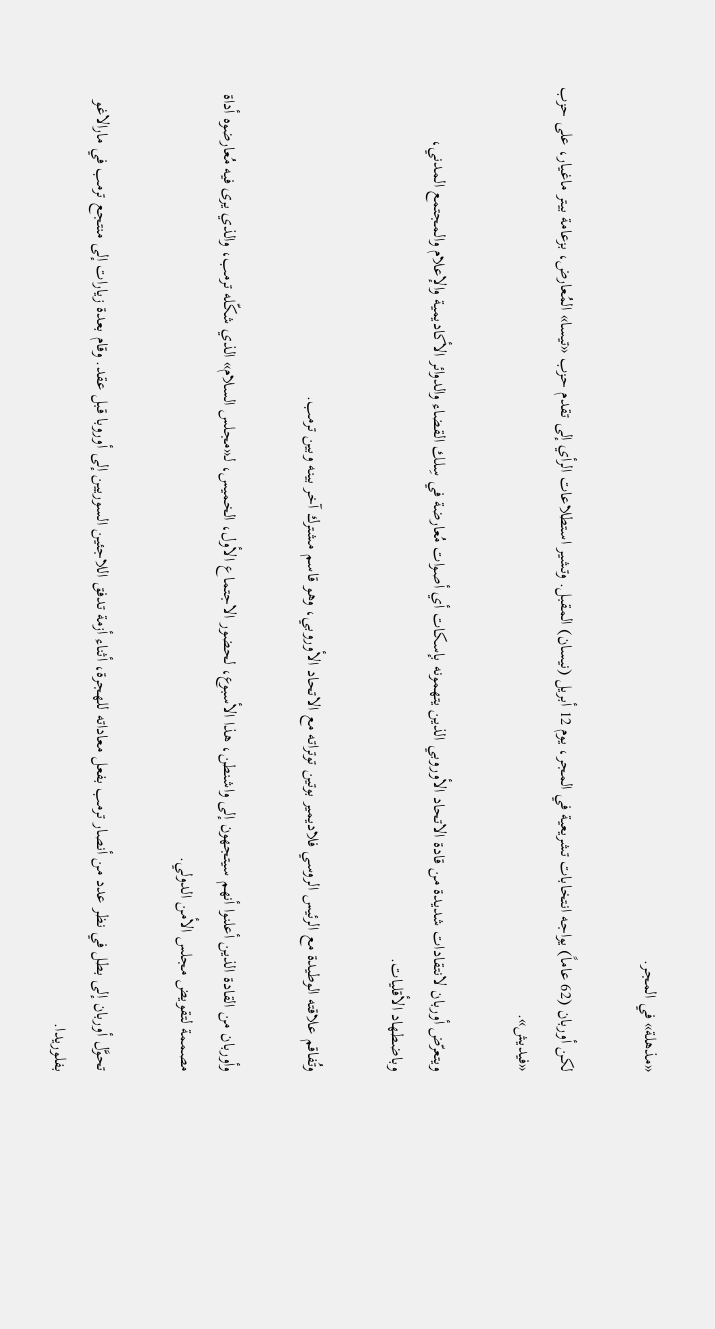«مذهلة» في المجر.

لكن أوربان (62 عاماً) يواجه انتخابات تشريعية في المجر، يوم 12 أبريل (نيسان) المقبل. وتشير استطلاعات الرأي إلى تقدم حزب «تيسا» المُعارض، بزعامة بيتر ماغيار، على حزب «فيديش».

ويتعرّض أوربان لانتقادات شديدة من قادة الاتحاد الأوروبي الذين يتهمونه بإسكات أي أصوات مُعارضة في سِلك القضاء والدوائر الأكاديمية والإعلام والمجتمع المدني، وباضطهاد الأقليات.

وتُفاقم علاقته الوطيدة مع الرئيس الروسي فلاديمير بوتين توتراته مع الاتحاد الأوروبي، وهو قاسم مشترك آخر بينه وبين ترمب.

وأوربان من القادة الذين أعلنوا أنهم سيتجهون إلى واشنطن، هذا الأسبوع، لحضور الاجتماع الأول، الخميس، لـ«مجلس السلام» الذي شكّله ترمب، والذي يرى فيه مُعارضوه أداة مصممة لتقويض مجلس الأمن الدولي.

تحوَّل أوربان إلى بطل في نظر عدد من أنصار ترمب بفعل معاداته للهجرة، أثناء أزمة تدفق اللاجئين السوريين إلى أوروبا قبل عقد. وقام بعدة زيارات إلى منتجع ترمب في مارالاغو بفلوريدا.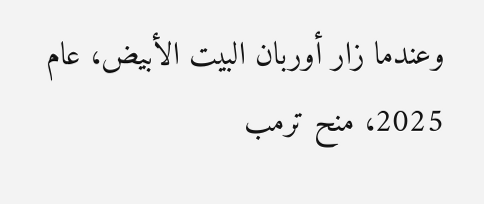وعندما زار أوربان البيت الأبيض، عام 2025، منح ترمب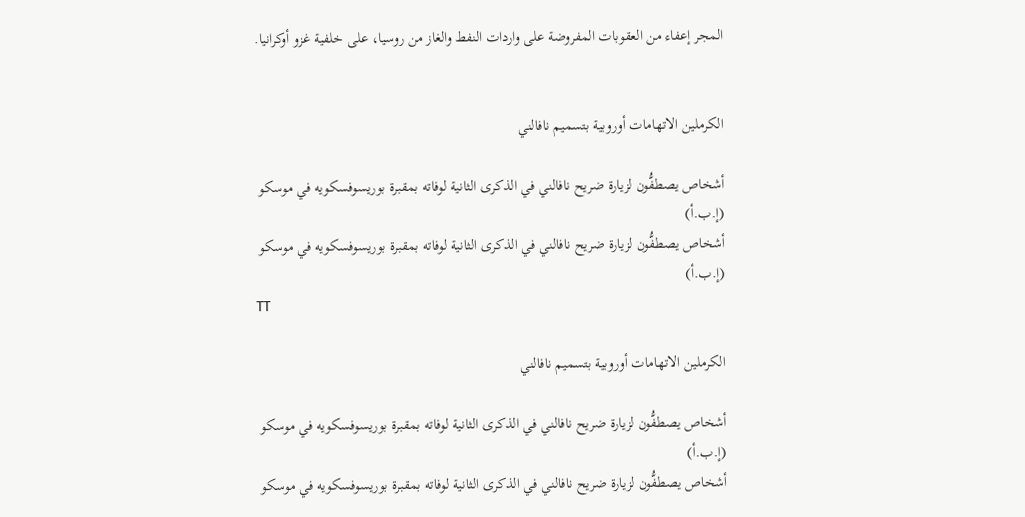المجر إعفاء من العقوبات المفروضة على واردات النفط والغاز من روسيا، على خلفية غزو أوكرانيا.


الكرملين الاتهامات أوروبية بتسميم نافالني

أشخاص يصطفُّون لزيارة ضريح نافالني في الذكرى الثانية لوفاته بمقبرة بوريسوفسكويه في موسكو (إ.ب.أ)
أشخاص يصطفُّون لزيارة ضريح نافالني في الذكرى الثانية لوفاته بمقبرة بوريسوفسكويه في موسكو (إ.ب.أ)
TT

الكرملين الاتهامات أوروبية بتسميم نافالني

أشخاص يصطفُّون لزيارة ضريح نافالني في الذكرى الثانية لوفاته بمقبرة بوريسوفسكويه في موسكو (إ.ب.أ)
أشخاص يصطفُّون لزيارة ضريح نافالني في الذكرى الثانية لوفاته بمقبرة بوريسوفسكويه في موسكو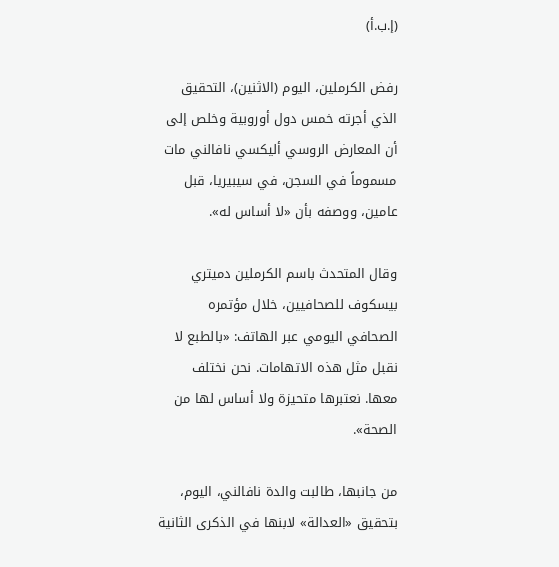(إ.ب.أ)

رفض الكرملين، اليوم (الاثنين)، التحقيق الذي أجرته خمس دول أوروبية وخلص إلى أن المعارض الروسي أليكسي نافالني مات مسموماً في السجن، في سيبيريا، قبل عامين، ووصفه بأن «لا أساس له».

وقال المتحدث باسم الكرملين دميتري بيسكوف للصحافيين، خلال مؤتمره الصحافي اليومي عبر الهاتف: «بالطبع لا نقبل مثل هذه الاتهامات. نحن نختلف معها. نعتبرها متحيزة ولا أساس لها من الصحة».

من جانبها، طالبت والدة نافالني، اليوم، بتحقيق «العدالة» لابنها في الذكرى الثانية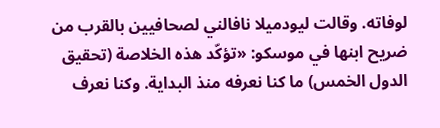لوفاته. وقالت ليودميلا نافالني لصحافيين بالقرب من ضريح ابنها في موسكو: «تؤكّد هذه الخلاصة (تحقيق الدول الخمس) ما كنا نعرفه منذ البداية. وكنا نعرف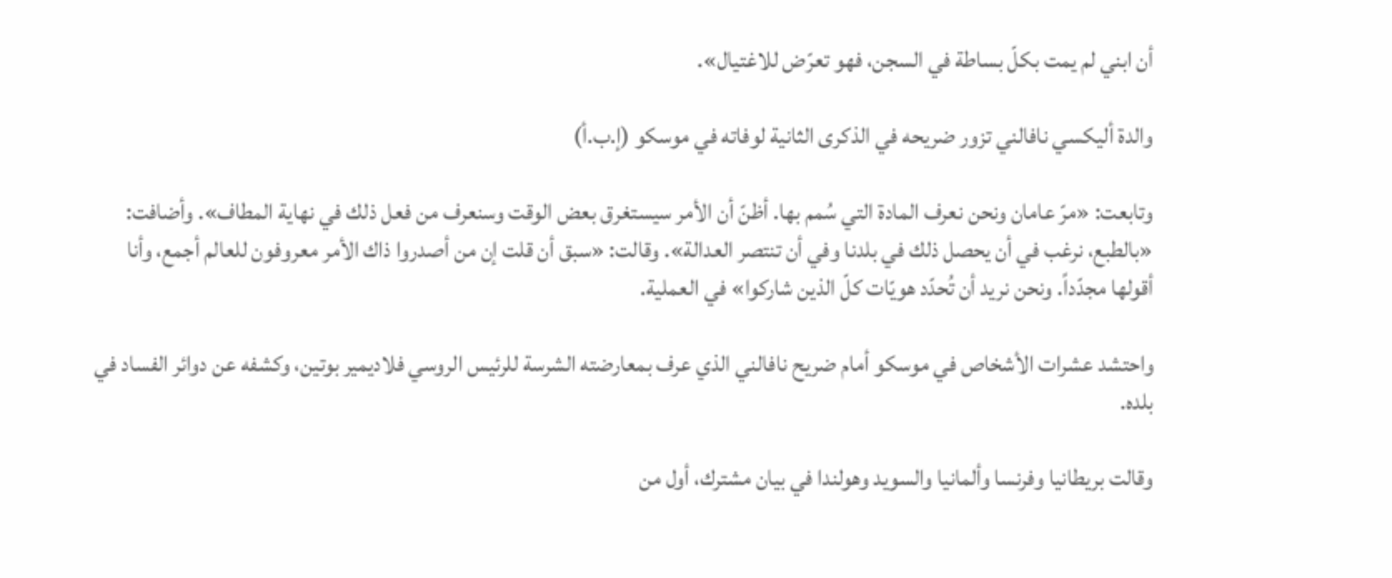أن ابني لم يمت بكلّ بساطة في السجن، فهو تعرّض للاغتيال».

والدة أليكسي نافالني تزور ضريحه في الذكرى الثانية لوفاته في موسكو (إ.ب.أ)

وتابعت: «مرّ عامان ونحن نعرف المادة التي سُمم بها. أظنّ أن الأمر سيستغرق بعض الوقت وسنعرف من فعل ذلك في نهاية المطاف». وأضافت: «بالطبع، نرغب في أن يحصل ذلك في بلدنا وفي أن تنتصر العدالة». وقالت: «سبق أن قلت إن من أصدروا ذاك الأمر معروفون للعالم أجمع، وأنا أقولها مجدّداً. ونحن نريد أن تُحدّد هويّات كلّ الذين شاركوا» في العملية.

واحتشد عشرات الأشخاص في موسكو أمام ضريح نافالني الذي عرف بمعارضته الشرسة للرئيس الروسي فلاديمير بوتين، وكشفه عن دوائر الفساد في بلده.

وقالت بريطانيا وفرنسا وألمانيا والسويد وهولندا في بيان مشترك، أول من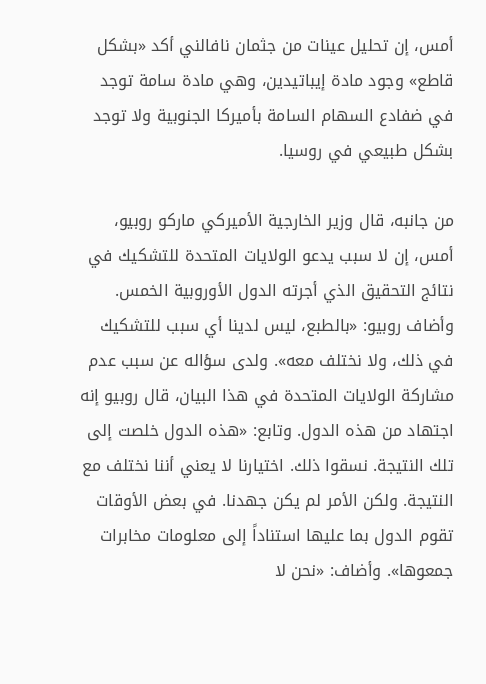أمس، إن تحليل عينات من جثمان نافالني أكد «بشكل قاطع» وجود مادة إيباتيدين، وهي مادة سامة توجد في ضفادع السهام السامة بأميركا الجنوبية ولا توجد بشكل طبيعي في روسيا.

من جانبه، قال وزير الخارجية الأميركي ماركو روبيو، أمس، إن لا سبب يدعو الولايات المتحدة للتشكيك في نتائج التحقيق الذي أجرته الدول الأوروبية الخمس. وأضاف روبيو: «بالطبع، ليس لدينا أي سبب للتشكيك في ذلك، ولا نختلف معه». ولدى سؤاله عن سبب عدم مشاركة الولايات المتحدة في هذا البيان، قال روبيو إنه اجتهاد من هذه ‌الدول. وتابع: «هذه الدول خلصت إلى تلك النتيجة. نسقوا ذلك. اختيارنا لا يعني أننا نختلف مع النتيجة. ولكن الأمر لم يكن جهدنا. في بعض الأوقات تقوم الدول بما عليها استناداً إلى معلومات مخابرات جمعوها». وأضاف: «نحن لا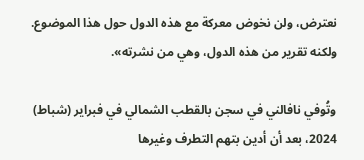نعترض، ولن نخوض معركة مع هذه الدول حول هذا الموضوع. ولكنه تقرير من هذه الدول، وهي من نشرته».

وتُوفي نافالني في سجن بالقطب الشمالي في فبراير (شباط) 2024، بعد أن أدين بتهم التطرف وغيرها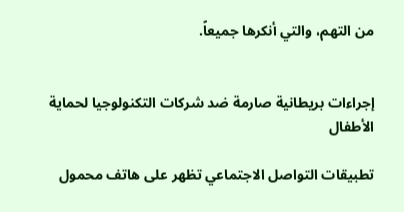من التهم، والتي أنكرها جميعاً.


إجراءات بريطانية صارمة ضد شركات التكنولوجيا لحماية الأطفال

تطبيقات التواصل الاجتماعي تظهر على هاتف محمول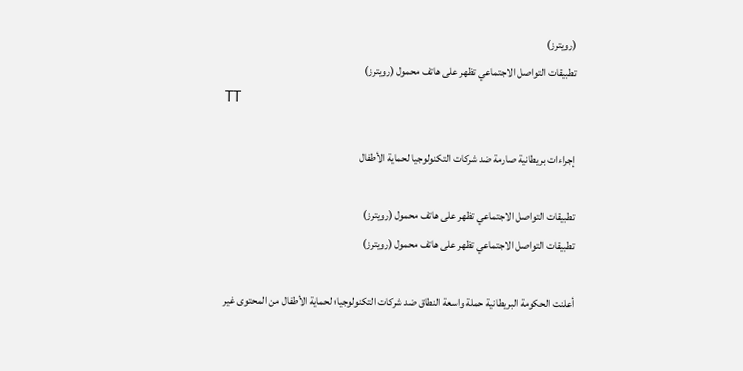(رويترز)
تطبيقات التواصل الاجتماعي تظهر على هاتف محمول (رويترز)
TT

إجراءات بريطانية صارمة ضد شركات التكنولوجيا لحماية الأطفال

تطبيقات التواصل الاجتماعي تظهر على هاتف محمول (رويترز)
تطبيقات التواصل الاجتماعي تظهر على هاتف محمول (رويترز)

أعلنت الحكومة البريطانية حملة واسعة النطاق ضد شركات التكنولوجيا؛ لحماية الأطفال من المحتوى غير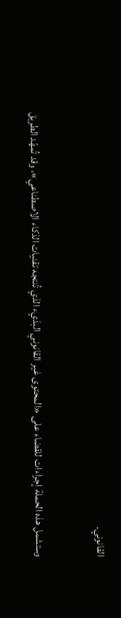القانوني.

وستشمل هذه الحملة إجراءات للقضاء على «المحتوى غير القانوني البذيء الذي تُنتجه تقنيات الذكاء الاصطناعي»، وقد تُمهّد الطريق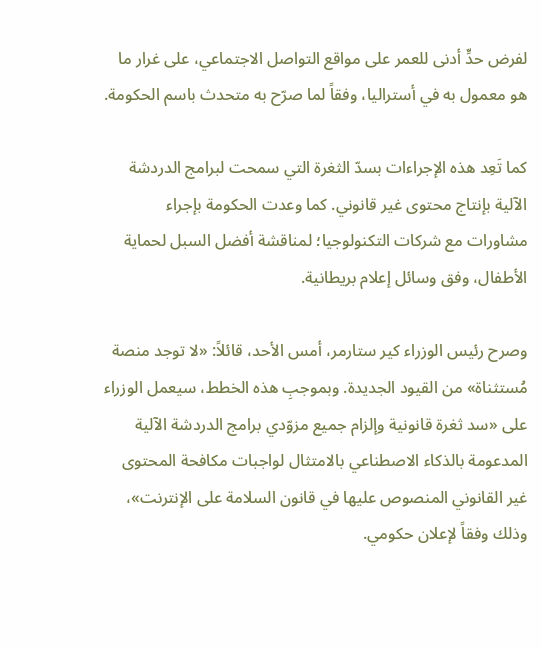لفرض حدٍّ أدنى للعمر على مواقع التواصل الاجتماعي، على غرار ما هو معمول به في أستراليا، وفقاً لما صرّح به متحدث باسم الحكومة.

كما تَعِد هذه الإجراءات بسدّ الثغرة التي سمحت لبرامج الدردشة الآلية بإنتاج محتوى غير قانوني. كما وعدت الحكومة بإجراء مشاورات مع شركات التكنولوجيا؛ لمناقشة أفضل السبل لحماية الأطفال، وفق وسائل إعلام بريطانية.

وصرح رئيس الوزراء كير ستارمر، أمس الأحد، قائلاً: «لا توجد منصة مُستثناة» من القيود الجديدة. وبموجبِ هذه الخطط، سيعمل الوزراء على «سد ثغرة قانونية وإلزام جميع مزوّدي برامج الدردشة الآلية المدعومة بالذكاء الاصطناعي بالامتثال لواجبات مكافحة المحتوى غير القانوني المنصوص عليها في قانون السلامة على الإنترنت»، وذلك وفقاً لإعلان حكومي.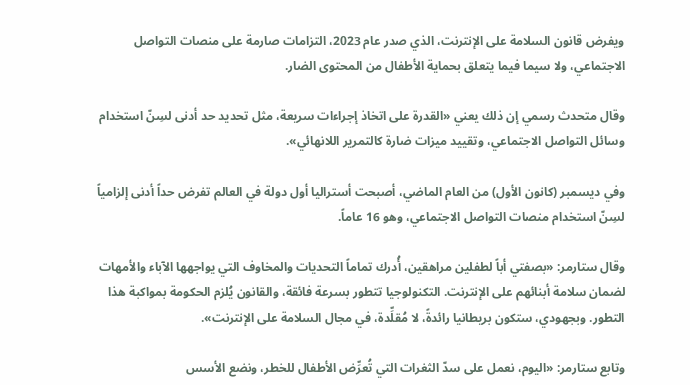ويفرض قانون السلامة على الإنترنت، الذي صدر عام 2023، التزامات صارمة على منصات التواصل الاجتماعي، ولا سيما فيما يتعلق بحماية الأطفال من المحتوى الضار.

وقال متحدث رسمي إن ذلك يعني «القدرة على اتخاذ إجراءات سريعة، مثل تحديد حد أدنى لسِنّ استخدام وسائل التواصل الاجتماعي، وتقييد ميزات ضارة كالتمرير اللانهائي».

وفي ديسمبر (كانون الأول) من العام الماضي، أصبحت أستراليا أول دولة في العالم تفرض حداً أدنى إلزامياً لسِنّ استخدام منصات التواصل الاجتماعي، وهو 16 عاماً.

وقال ستارمر: «بصفتي أباً لطفلين مراهقين، أُدرك تماماً التحديات والمخاوف التي يواجهها الآباء والأمهات لضمان سلامة أبنائهم على الإنترنت. التكنولوجيا تتطور بسرعة فائقة، والقانون يُلزم الحكومة بمواكبة هذا التطور. وبجهودي، ستكون بريطانيا رائدةً، لا مُقلِّدة، في مجال السلامة على الإنترنت».

وتابع ستارمر: «اليوم، نعمل على سدّ الثغرات التي تُعرِّض الأطفال للخطر، ونضع الأسس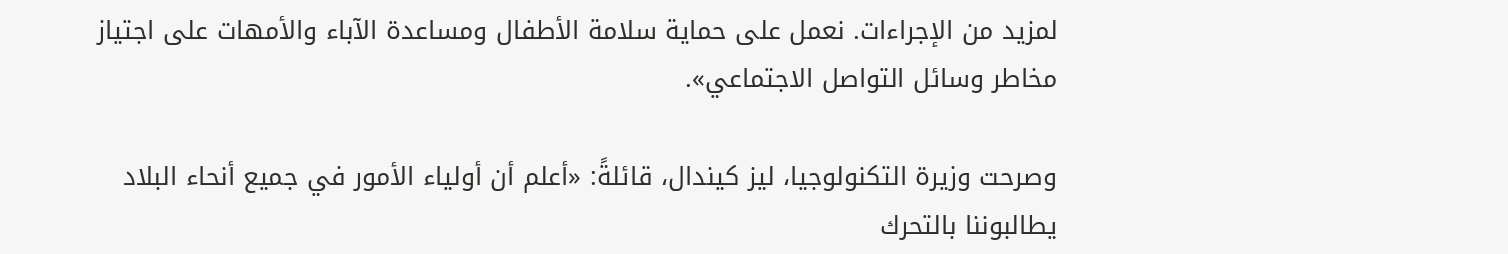لمزيد من الإجراءات. نعمل على حماية سلامة الأطفال ومساعدة الآباء والأمهات على اجتياز مخاطر وسائل التواصل الاجتماعي».

وصرحت وزيرة التكنولوجيا، ليز كيندال، قائلةً: «أعلم أن أولياء الأمور في جميع أنحاء البلاد يطالبوننا بالتحرك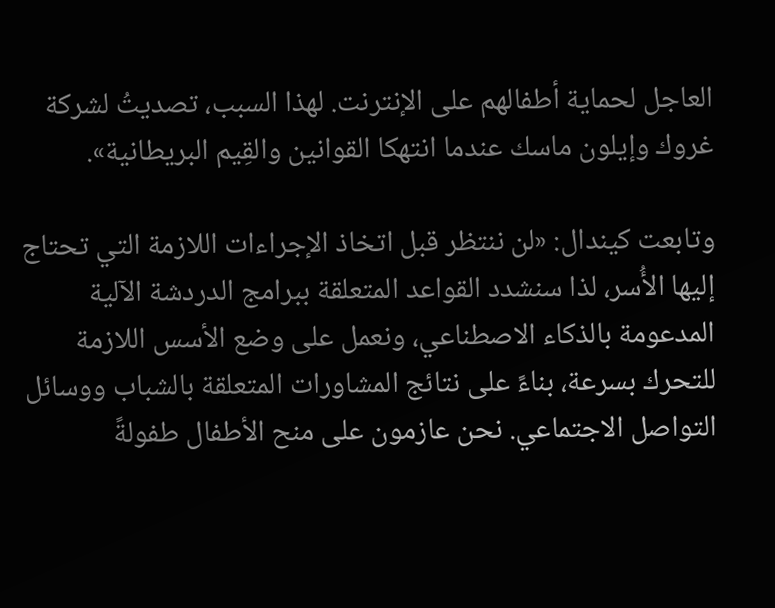العاجل لحماية أطفالهم على الإنترنت. لهذا السبب، تصديتُ لشركة غروك وإيلون ماسك عندما انتهكا القوانين والقِيم البريطانية».

وتابعت كيندال: «لن ننتظر قبل اتخاذ الإجراءات اللازمة التي تحتاج إليها الأُسر، لذا سنشدد القواعد المتعلقة ببرامج الدردشة الآلية المدعومة بالذكاء الاصطناعي، ونعمل على وضع الأسس اللازمة للتحرك بسرعة، بناءً على نتائج المشاورات المتعلقة بالشباب ووسائل التواصل الاجتماعي. نحن عازمون على منح الأطفال طفولةً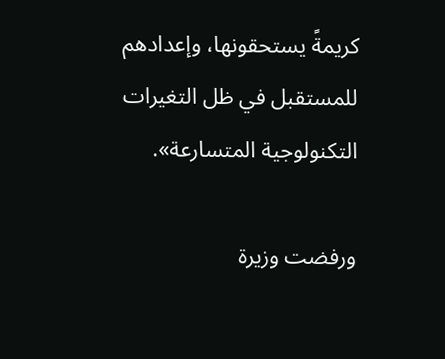كريمةً يستحقونها، وإعدادهم للمستقبل في ظل التغيرات التكنولوجية المتسارعة».

ورفضت وزيرة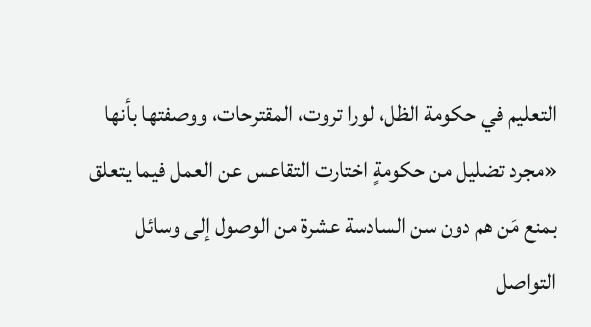التعليم في حكومة الظل، لورا تروت، المقترحات، ووصفتها بأنها «مجرد تضليل من حكومةٍ اختارت التقاعس عن العمل فيما يتعلق بمنع مَن هم دون سن السادسة عشرة من الوصول إلى وسائل التواصل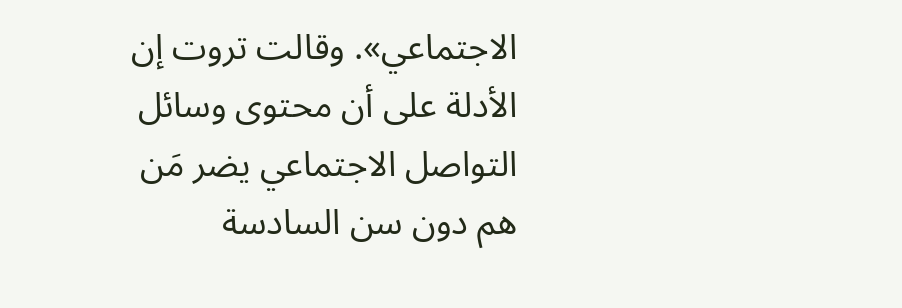الاجتماعي». وقالت تروت إن الأدلة على أن محتوى وسائل التواصل الاجتماعي يضر مَن هم دون سن السادسة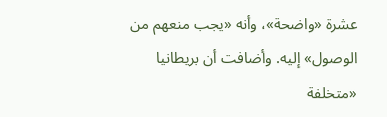عشرة «واضحة»، وأنه «يجب منعهم من الوصول» إليه. وأضافت أن بريطانيا «متخلفة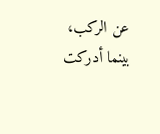عن الركب، بينما أدركت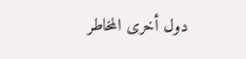دول أخرى المخاطر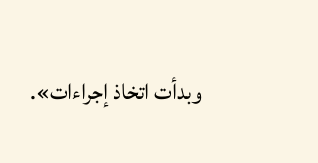وبدأت اتخاذ إجراءات».